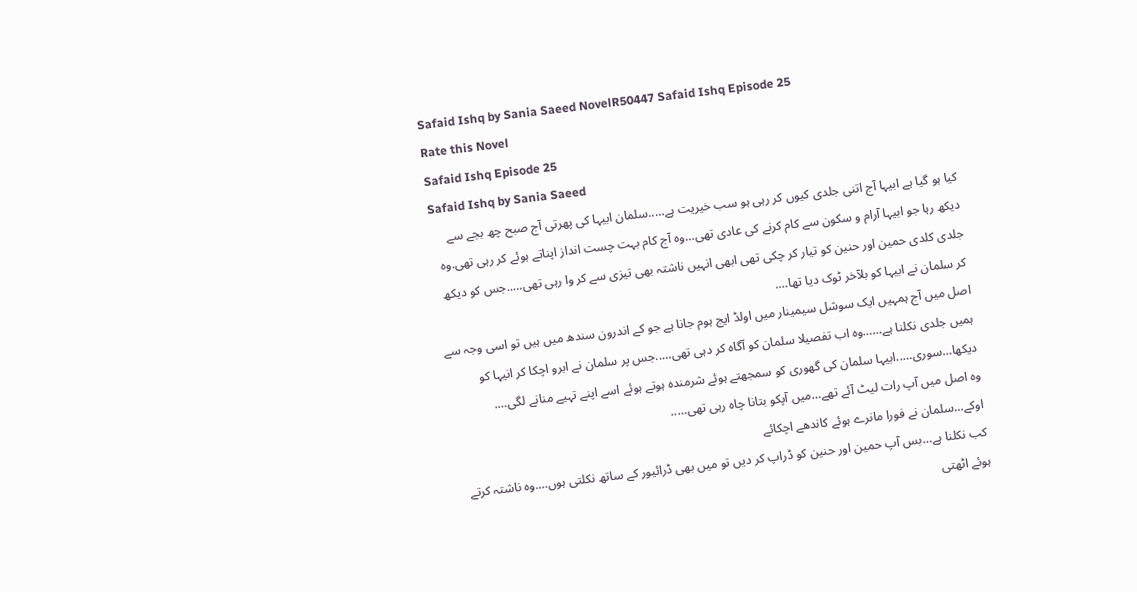Safaid Ishq by Sania Saeed NovelR50447 Safaid Ishq Episode 25
Rate this Novel
Safaid Ishq Episode 25
Safaid Ishq by Sania Saeed
کیا ہو گیا ہے ابیہا آج اتنی جلدی کیوں کر رہی ہو سب خیریت ہے…..سلمان ابیہا کی پھرتی آج صبح چھ بجے سے دیکھ رہا جو ابیہا آرام و سکون سے کام کرنے کی عادی تھی…وہ آج کام بہت چست انداز اپناتے ہوئے کر رہی تھی.وہ جلدی کلدی حمین اور حنین کو تیار کر چکی تھی ابھی انہیں ناشتہ بھی تیزی سے کر وا رہی تھی…..جس کو دیکھ کر سلمان نے ابیہا کو بلآخر ٹوک دیا تھا….
اصل میں آج ہمہیں ایک سوشل سیمینار میں اولڈ ایج ہوم جانا ہے جو کے اندرون سندھ میں ہیں تو اسی وجہ سے ہمیں جلدی نکلنا ہے……وہ اب تفصیلا سلمان کو آگاہ کر دہی تھی…..جس پر سلمان نے ابرو اچکا کر انیہا کو دیکھا…سوری…..ابیہا سلمان کی گھوری کو سمجھتے ہوئے شرمندہ ہوتے ہوئے اسے اپنے تہیے منانے لگی….
وہ اصل میں آپ رات لیٹ آئے تھے…میں آپکو بتانا چاہ رہی تھی…..
اوکے…سلمان نے فورا مانرے ہوئے کاندھے اچکائے
کب نکلنا ہے…بس آپ حمین اور حنین کو ڈراپ کر دیں تو میں بھی ڈرائیور کے ساتھ نکلتی ہوں….وہ ناشتہ کرتے ہوئے اٹھتی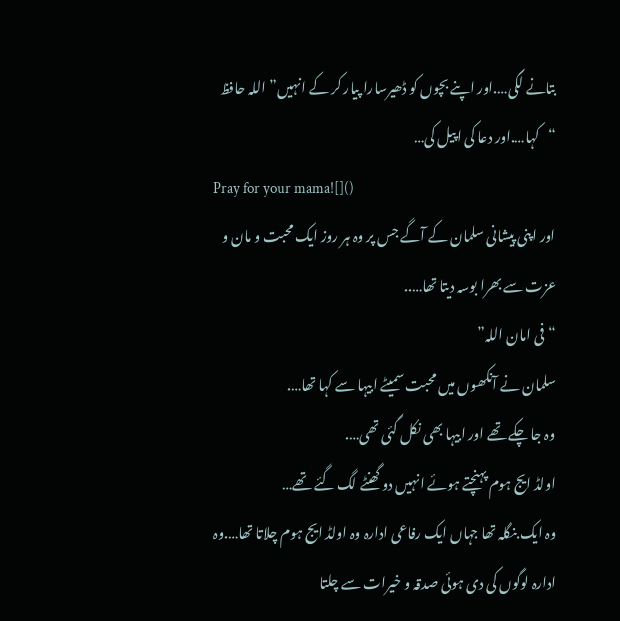بتانے لگی….اور اپنے بچوں کو ڈھیرسارا پیار کر کے انہیں” اللہ حافظ “کہا….اور دعا کی اپیل کی…
Pray for your mama![]()
اور اپنی پیشانی سلمان کے آگے جس پر وہ ہر روز ایک محبت و مان و عزت سے بھرا بوسہ دیتا تھا…..
“فی امان اللہ”
سلمان نے آنکھوں میں محبت سمیٹے ابیہا سے کہا تھا….
وہ جا چکے تھے اور ابیہا بھی نکل گئی تھی….
اولڈ ایج ہوم پہنچتے ہوئے انہیں دو گھنٹے لگ گئے تھے…
وہ ایک بنگلہ تھا جہاں ایک رفاعی ادارہ وہ اولڈ ایج ہوم چلاتا تھا….وہ ادارہ لوگوں کی دی ہوئی صدقہ و خیرات سے چلتا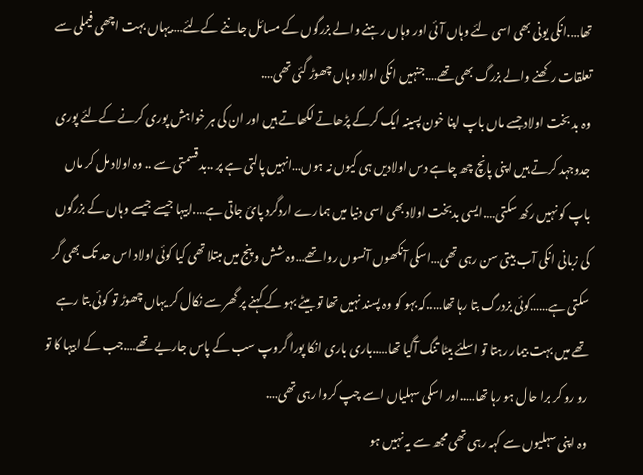تھا….انکی یونی بھی اسی لئے وہاں آئی اور وہاں رہنے والے بزرگوں کے مسائل جاننے کےلئے….یہاں بہت اچھی فیملی سے تعلقات رکھنے والے بزرگ بھی تھے….جنہیں انکی اولاد وہاں چھوڑ گئی تھی….
وہ بد بخت اولاد جسے ماں باپ اپنا خون پسینہ ایک کرکے پڑھاتے لکھاتے ہیں اور ان کی ہر خواہش پوری کرنے کےلئے پوری جدوجہد کرتے ہیں اپنی پانچ چھ چاہے دس اولادیں ہی کیوں نہ ہوں…انہیں پالتی ہے پر ..بد قسمتی سے .. وہ اولاد مل کر ماں باپ کو نہیں رکھ سکتی….ایسی بدبخت اولاد بھی اسی دنیا میں ہمارے اردگرد پائ جاتی ہے….ابیہا جیسے جیسے وہاں کے بزرگوں کی زبانی انکی آب بیتی سن رہی تھی…اسکی آنکھوں آنسوں روا تھے…وہ شش و پنج میں مبتلا تھی کیا کوئی اولاد اس حد تک بھی گر سکتی ہے……کوئی بزدرگ بتا رہا تھا…..کہ بہو کو وہ پسند نہیں تھا تو بیٹے بہو کے کہنے پر گھر سے نکال کر یہاں چھوڑ تو کوئی بتا رہے تھے میں بہت بیمار رہتا تو اسلئے بیٹا تنگ آگیا تھا…..باری باری انکا پورا گروپ سب کے پاس جاریے تھے….جب کے ابیہا کا تو رو رو کر برا حال ہو رہا تھا…..اور اسکی سہلیاں اسے چپ کروا رہی تھی….
وہ اپنی سہلیوں سے کہہ رہی تھی مجھ سے یہ نہیں ہو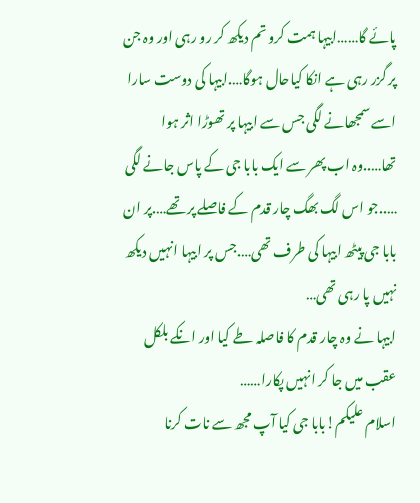پائے گا……ابیہا ہمت کرو تم دیکھ کر رو رہی اور وہ جن پر گزر رہی ہے انکا کیاحال ہوگا….ابیہا کی دوست سارا اسے سمجھانے لگی جس سے ابیہا پر تھوڑا اثر ہوا تھا…..وہ اب پھر سے ایک بابا جی کے پاس جانے لگی …..جو اس لگ بھگ چار قدم کے فاصلے پر تھے….پر ان بابا جی پیٹھ ابیہا کی طرف تھی….جس پر ابیہا انہیں دیکھ نہیں پا رہی تھی…
ابیہا نے وہ چار قدم کا فاصلہ طے کیا اور انکے بلکل عقب میں جا کر انہیں پکارا……
اسلام علیکم!بابا جی کیا آپ مجھ سے نات کرنا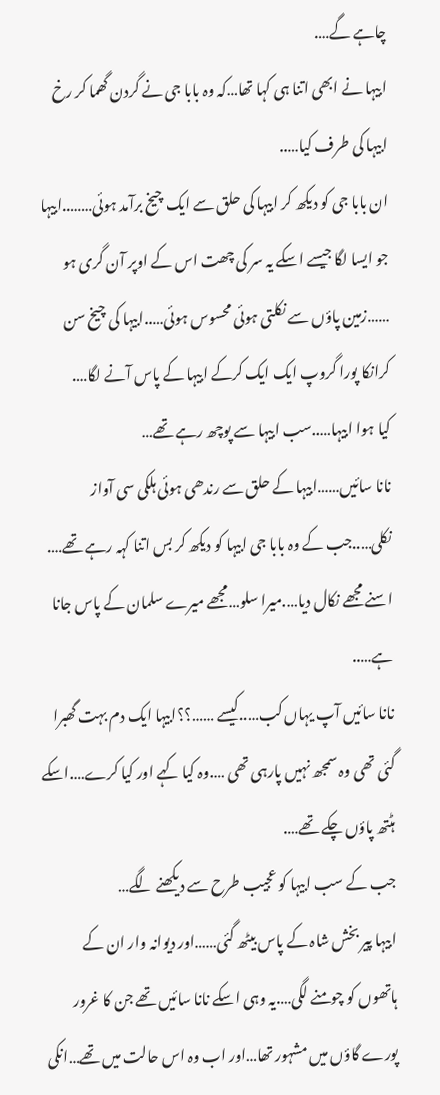چاہے گے….
ابیہا نے ابھی اتنا ہی کہا تھا…کہ وہ بابا جی نے گردن گھما کر رخ ابیہا کی طرف کیا…..
ان بابا جی کو دیکھ کر ابیہا کی حلق سے ایک چیخ برآمد ہوئی……..ابیہا جو ایسا لگا جیسے اسکے یہ سر کی چھت اس کے اوپر آن گری ہو ……زمین پاؤں سے نکلتی ہوئی محسوس ہوئی…..ابیہا کی چیخ سن کرانکا پورا گروپ ایک ایک کرکے ابیہا کے پاس آنے لگا….
کیا ہوا ابیہا…..سب ابیہا سے پوچھ رہے تھے…
نانا سائیں……ابیہا کے حلق سے رندھی ہوئی ہلکی سی آواز نکلی…..جب کے وہ بابا جی ابیہا کو دیکھ کر بس اتنا کہہ رہے تھے….
اسنے مجھے نکال دیا….میرا سلو…مجھے میرے سلمان کے پاس جانا ہے…..
نانا سائیں آپ یہاں کب…..کیسے ……؟؟ابیہا ایک دم بہت گھبرا گئی تھی وہ سمجھ نہیں پارہی تھی ….وہ کیا کہے اور کیا کرے….اسکے ہٹتھ پاؤں چکے تھے….
جب کے سب ابیہا کو عجیب طرح سے دیکھنے لگے…
ابیہا پیر بخش شاہ کے پاس بیٹھ گئی……اور دیوانہ وار ان کے ہاتھوں کو چومنے لگی….یہ وہی اسکے نانا سائیں تھے جن کا غرور پورے گاؤں میں مشہور تھا…اور اب وہ اس حالت میں تھے…انکی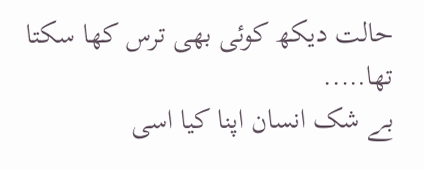حالت دیکھ کوئی بھی ترس کھا سکتا تھا…..
بے شک انسان اپنا کیا اسی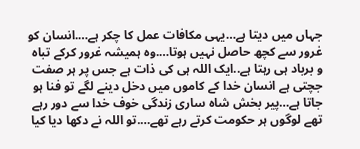جہاں میں دیتا ہے…یہی مکافات عمل کا چکر ہے….انسان کو غرور سے کچھ حاصل نہیں ہوتا….وہ ہمیشہ غرور کرکے تباہ و برباد ہی رہتا ہے..ایک اللہ ہی کی ذات ہے جس پر ہر صفت جچتی ہے انسان خدا کے کاموں میں دخل دینے لگے تو فنا ہو جاتا ہے…پیر بخش شاہ ساری زندگی خوف خدا سے دور رہے تھے لوگوں ہر حکومت کرتے رہے تھے….تو اللہ نے دکھا دیا کیا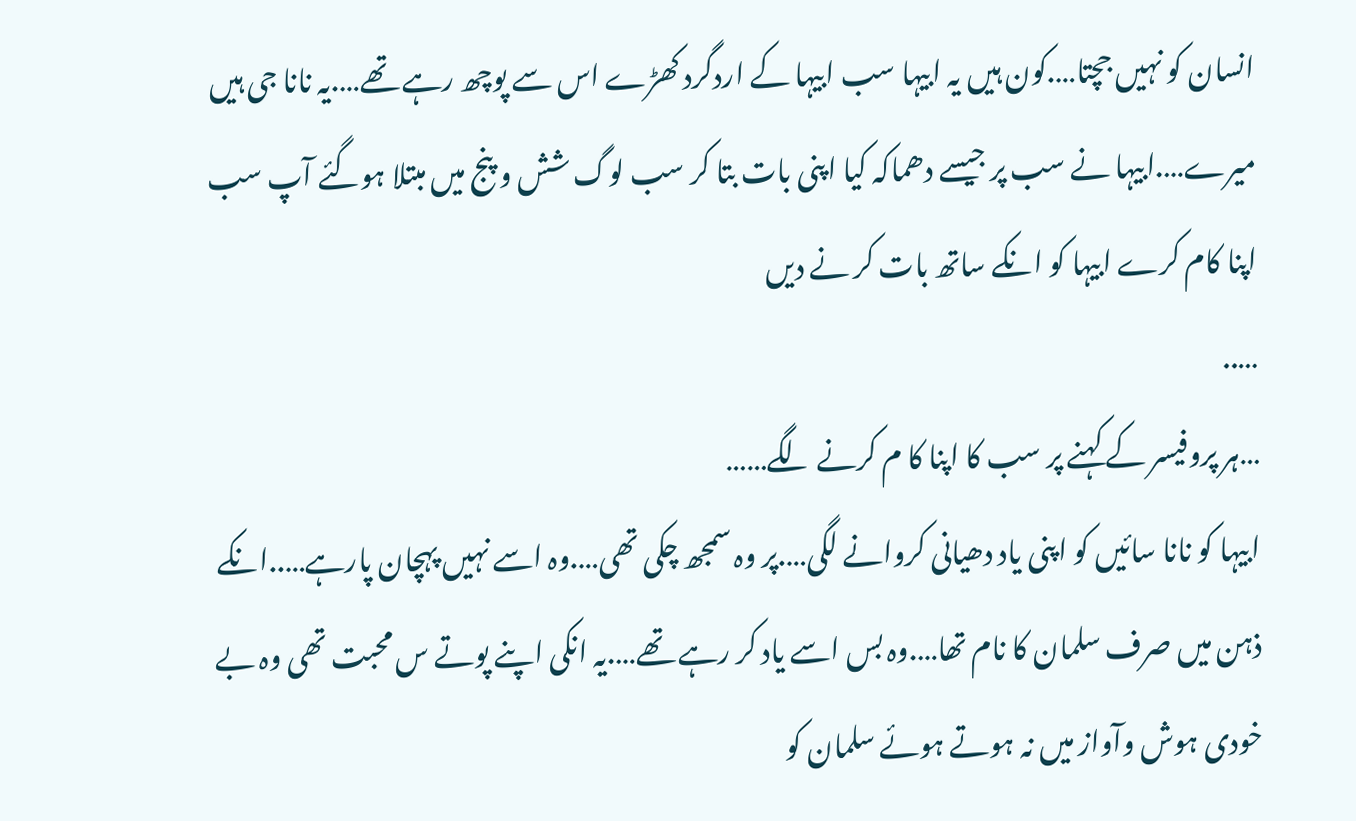انسان کو نہیں جچتا….کون ہیں یہ ابیہا سب ابیہا کے اردگرد کھڑے اس سے پوچھ رہے تھے….یہ نانا جی ہیں میرے….ابیہا نے سب پر جیسے دھماکہ کیا اپنی بات بتا کر سب لوگ شش و پنج میں مبتلا ہوگئے آپ سب اپنا کام کرے ابیہا کو انکے ساتھ بات کر نے دیں
…..
…ہر پروفیسر کے کہنے پر سب کا اپنا کا م کرنے لگے……
ابیہا کو نانا سائیں کو اپنی یاد دھیانی کروانے لگی….پر وہ سمجھ چکی تھی….وہ اسے نہیں پہچان پارہے…..انکے ذہن میں صرف سلمان کا نام تھا….وہ بس اسے یاد کر رہے تھے….یہ انکی اپنے پوتے س محبت تھی وہ بے خودی ہوش وآواز میں نہ ہوتے ہوئے سلمان کو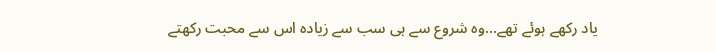یاد رکھے ہوئے تھے…وہ شروع سے ہی سب سے زیادہ اس سے محبت رکھتے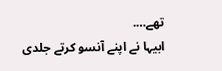تھے….
ابیہا نے اپنے آنسو کرتے جلدی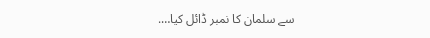سے سلمان کا نمبر ڈائل کیا….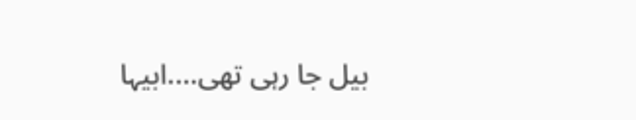بیل جا رہی تھی….ابیہا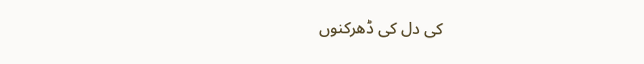کی دل کی ڈھرکنوں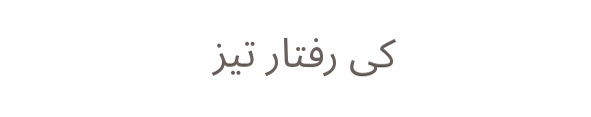کی رفتار تیز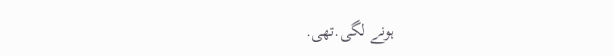ہونے لگی.تھی.